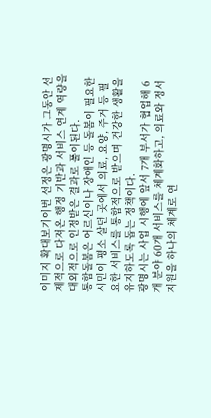이미지 확대보기이번 선정은 광명시가 그동안 선제적으로 다져온 행정 기반과 서비스 연계 역량을 대외적으로 인정받은 결과로 풀이된다.
통합돌봄은 어르신이나 장애인 등 돌봄이 필요한 시민이 평소 살던 곳에서 의료, 요양, 주거 등 필요한 서비스를 통합적으로 받으며 건강한 생활을 유지하도록 돕는 정책이다.
광명시는 사업 시행에 앞서 7개 부서가 협업해 6개 분야 60개 서비스를 체계화하고, 의료와 정서 지원을 하나의 체계로 연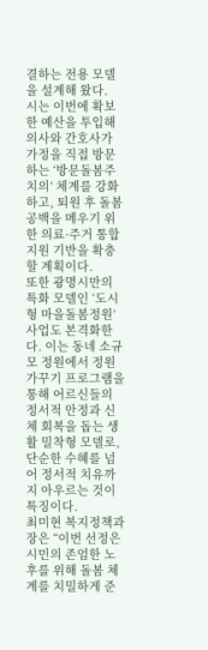결하는 전용 모델을 설계해 왔다.
시는 이번에 확보한 예산을 투입해 의사와 간호사가 가정을 직접 방문하는 ‘방문돌봄주치의’ 체계를 강화하고, 퇴원 후 돌봄 공백을 메우기 위한 의료·주거 통합지원 기반을 확충할 계획이다.
또한 광명시만의 특화 모델인 ‘도시형 마을돌봄정원’ 사업도 본격화한다. 이는 동네 소규모 정원에서 정원 가꾸기 프로그램을 통해 어르신들의 정서적 안정과 신체 회복을 돕는 생활 밀착형 모델로, 단순한 수혜를 넘어 정서적 치유까지 아우르는 것이 특징이다.
최미현 복지정책과장은 “이번 선정은 시민의 존엄한 노후를 위해 돌봄 체계를 치밀하게 준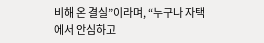비해 온 결실”이라며, “누구나 자택에서 안심하고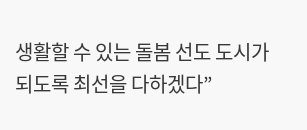생활할 수 있는 돌봄 선도 도시가 되도록 최선을 다하겠다”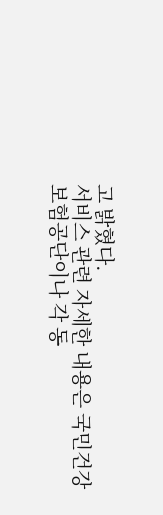고 밝혔다.
서비스 관련 자세한 내용은 국민건강보험공단이나 각 동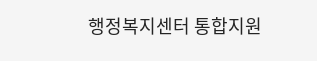행정복지센터 통합지원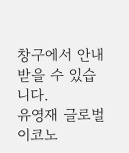창구에서 안내받을 수 있습니다.
유영재 글로벌이코노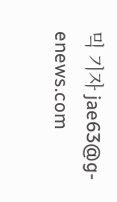믹 기자 jae63@g-enews.com